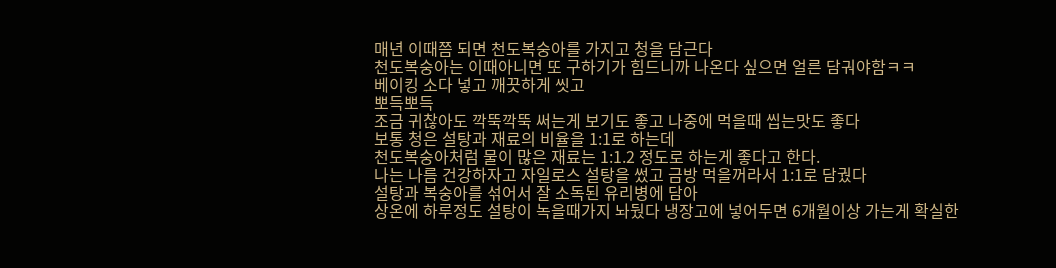매년 이때쯤 되면 천도복숭아를 가지고 청을 담근다
천도복숭아는 이때아니면 또 구하기가 힘드니까 나온다 싶으면 얼른 담궈야함ㅋㅋ
베이킹 소다 넣고 깨끗하게 씻고
뽀득뽀득
조금 귀찮아도 깍뚝깍뚝 써는게 보기도 좋고 나중에 먹을때 씹는맛도 좋다
보통 청은 설탕과 재료의 비율을 1:1로 하는데
천도복숭아처럼 물이 많은 재료는 1:1.2 정도로 하는게 좋다고 한다.
나는 나름 건강하자고 자일로스 설탕을 썼고 금방 먹을꺼라서 1:1로 담궜다
설탕과 복숭아를 섞어서 잘 소독된 유리병에 담아
상온에 하루정도 설탕이 녹을때가지 놔뒀다 냉장고에 넣어두면 6개월이상 가는게 확실한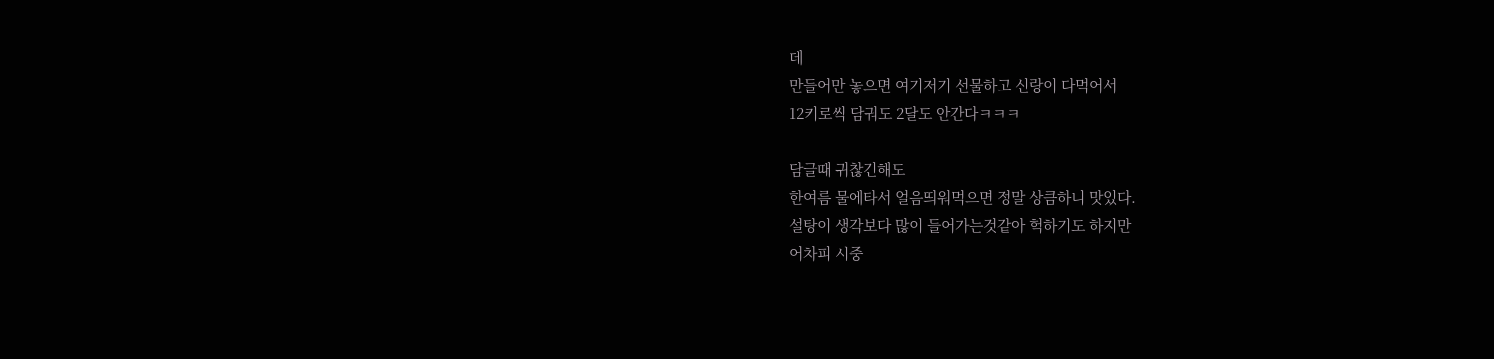데
만들어만 놓으면 여기저기 선물하고 신랑이 다먹어서
12키로씩 담궈도 2달도 안간다ㅋㅋㅋ

담글때 귀찮긴해도
한여름 물에타서 얼음띄워먹으면 정말 상큼하니 맛있다.
설탕이 생각보다 많이 들어가는것같아 헉하기도 하지만
어차피 시중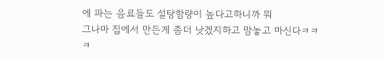에 파는 음료들도 설탕함량이 높다고하니까 뭐
그나마 집에서 만든게 좀더 낫겠지하고 맘놓고 마신다ㅋㅋㅋ